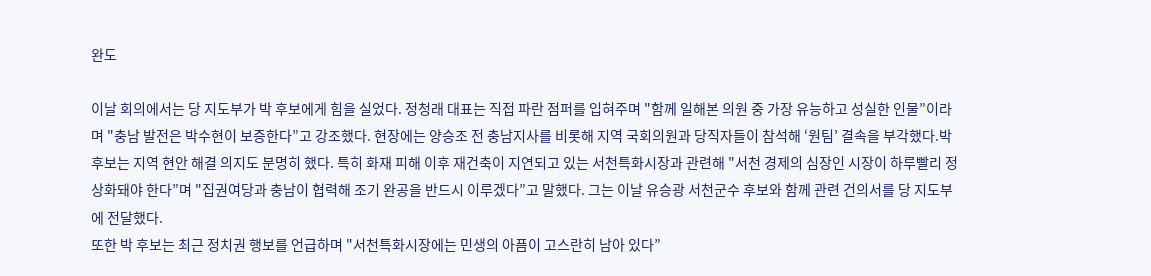완도

이날 회의에서는 당 지도부가 박 후보에게 힘을 실었다. 정청래 대표는 직접 파란 점퍼를 입혀주며 "함께 일해본 의원 중 가장 유능하고 성실한 인물”이라며 "충남 발전은 박수현이 보증한다”고 강조했다. 현장에는 양승조 전 충남지사를 비롯해 지역 국회의원과 당직자들이 참석해 ‘원팀’ 결속을 부각했다.박 후보는 지역 현안 해결 의지도 분명히 했다. 특히 화재 피해 이후 재건축이 지연되고 있는 서천특화시장과 관련해 "서천 경제의 심장인 시장이 하루빨리 정상화돼야 한다”며 "집권여당과 충남이 협력해 조기 완공을 반드시 이루겠다”고 말했다. 그는 이날 유승광 서천군수 후보와 함께 관련 건의서를 당 지도부에 전달했다.
또한 박 후보는 최근 정치권 행보를 언급하며 "서천특화시장에는 민생의 아픔이 고스란히 남아 있다”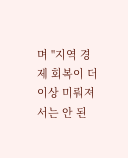며 "지역 경제 회복이 더 이상 미뤄져서는 안 된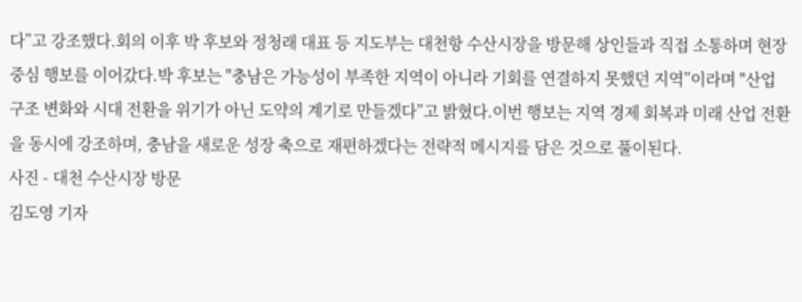다”고 강조했다.회의 이후 박 후보와 정청래 대표 등 지도부는 대천항 수산시장을 방문해 상인들과 직접 소통하며 현장 중심 행보를 이어갔다.박 후보는 "충남은 가능성이 부족한 지역이 아니라 기회를 연결하지 못했던 지역”이라며 "산업 구조 변화와 시대 전환을 위기가 아닌 도약의 계기로 만들겠다”고 밝혔다.이번 행보는 지역 경제 회복과 미래 산업 전환을 동시에 강조하며, 충남을 새로운 성장 축으로 재편하겠다는 전략적 메시지를 담은 것으로 풀이된다.
사진 - 대천 수산시장 방문
김도영 기자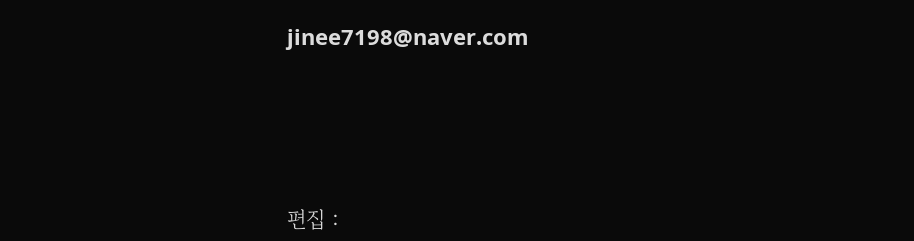jinee7198@naver.com






편집 :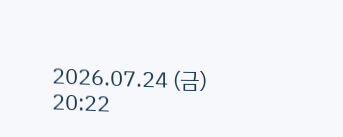2026.07.24 (금) 20:22